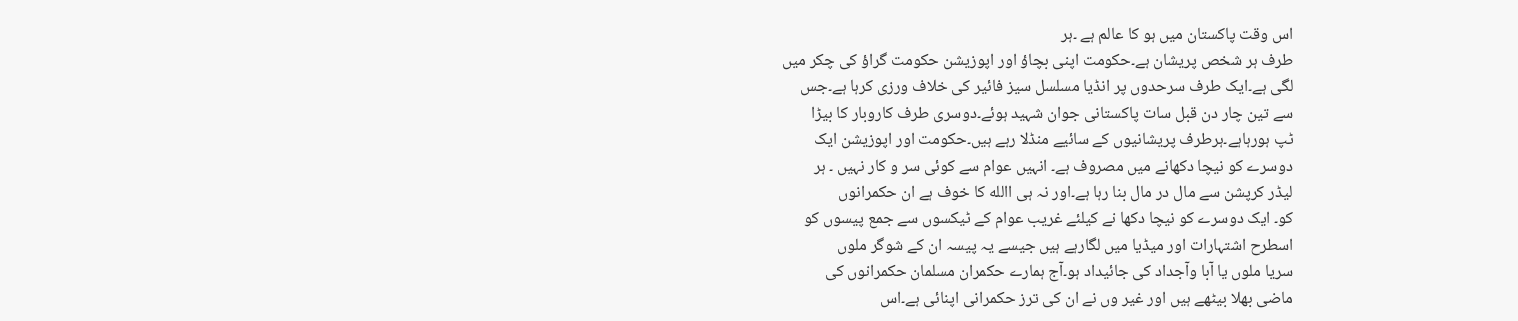اس وقت پاکستان میں ہو کا عالم ہے ۔ہر
طرف ہر شخص پریشان ہے۔حکومت اپنی بچاؤ اور اپوزیشن حکومت گراؤ کی چکر میں
لگی ہے۔ایک طرف سرحدوں پر انڈیا مسلسل سیز فائیر کی خلاف ورزی کرہا ہے۔جس
سے تین چار دن قبل سات پاکستانی جوان شہید ہوئے۔دوسری طرف کاروبار کا بیڑا
ٹپ ہورہاہے۔ہرطرف پریشانیوں کے سائیے منڈلا رہے ہیں۔حکومت اور اپوزیشن ایک
دوسرے کو نیچا دکھانے میں مصروف ہے۔ انہیں عوام سے کوئی سر و کار نہیں ۔ ہر
لیڈر کرپشن سے مال در مال بنا رہا ہے۔اور نہ ہی االله کا خوف ہے ان حکمرانوں
کو۔ ایک دوسرے کو نیچا دکھا نے کیلئے غریب عوام کے ٹیکسوں سے جمع پیسوں کو
اسطرح اشتہارات اور میڈیا میں لگارہے ہیں جیسے یہ پیسہ ان کے شوگر ملوں
سریا ملوں یا آبا وآجداد کی جائیداد ہو۔آج ہمارے حکمران مسلمان حکمرانوں کی
ماضی بھلا بیٹھے ہیں اور غیر وں نے ان کی ترز حکمرانی اپنائی ہے۔اس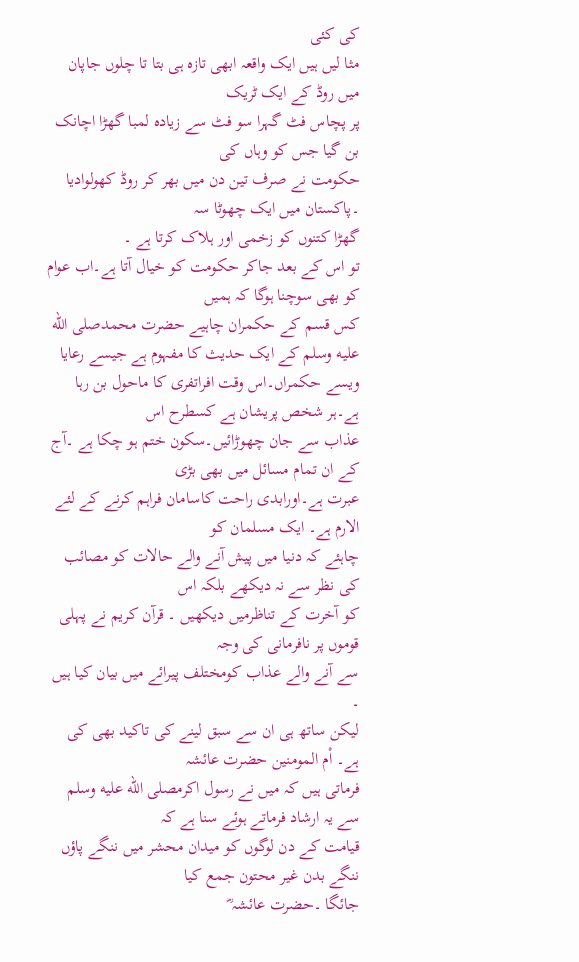کی کئی
مثا لیں ہیں ایک واقعہ ابھی تازہ ہی بتا تا چلوں جاپان میں روڈ کے ایک ٹریک
پر پچاس فٹ گہرا سو فٹ سے زیادہ لمبا گھڑا اچانک بن گیا جس کو وہاں کی
حکومت نے صرف تین دن میں بھر کر روڈ کھولوادیا ۔پاکستان میں ایک چھوٹا سہ
گھڑا کتنوں کو زخمی اور ہلاک کرتا ہے ۔
تو اس کے بعد جاکر حکومت کو خیال آتا ہے۔اب عوام کو بھی سوچنا ہوگا کہ ہمیں
کس قسم کے حکمران چاہیے حضرت محمدصلى الله عليه وسلم کے ایک حدیث کا مفہوم ہے جیسے رعایا
ویسے حکمراں۔اس وقت افراتفری کا ماحول بن رہا ہے۔ہر شخص پریشان ہے کسطرح اس
عذاب سے جان چھوڑائیں۔سکون ختم ہو چکا ہے ۔آج کے ان تمام مسائل میں بھی بڑی
عبرت ہے۔اورابدی راحت کاسامان فراہم کرنے کے لئے الارم ہے۔ ایک مسلمان کو
چاہئے کہ دنیا میں پیش آنے والے حالات کو مصائب کی نظر سے نہ دیکھے بلکہ اس
کو آخرت کے تناظرمیں دیکھیں ۔ قرآن کریم نے پہلی قوموں پر نافرمانی کی وجہ
سے آنے والے عذاب کومختلف پیرائے میں بیان کیا ہیں ۔
لیکن ساتھ ہی ان سے سبق لینے کی تاکید بھی کی ہے۔ اْم المومنین حضرت عائشہ
فرماتی ہیں کہ میں نے رسول اکرمصلى الله عليه وسلم سے یہ ارشاد فرماتے ہوئے سنا ہے کہ
قیامت کے دن لوگوں کو میدان محشر میں ننگے پاؤں ننگے بدن غیر محتون جمع کیا
جائگا ۔حضرت عائشہ ؓ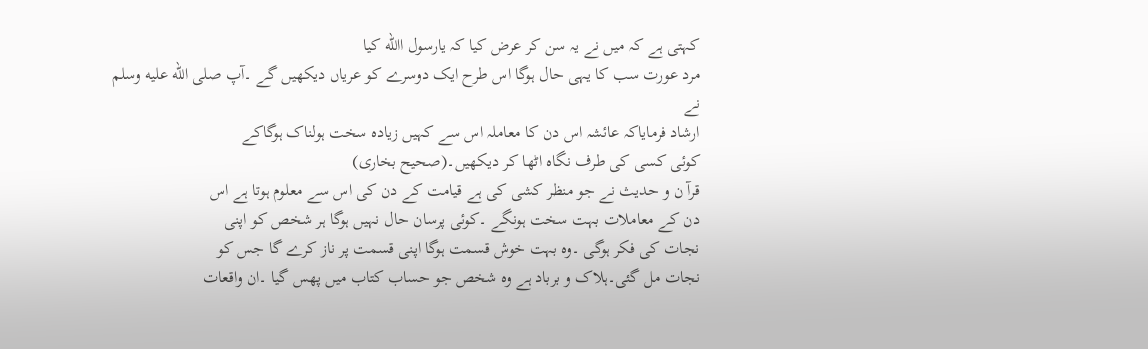کہتی ہے کہ میں نے یہ سن کر عرض کیا کہ یارسول االله کیا
مرد عورت سب کا یہی حال ہوگا اس طرح ایک دوسرے کو عریاں دیکھیں گے ۔آپ صلى الله عليه وسلم نے
ارشاد فرمایاکہ عائشہ اس دن کا معاملہ اس سے کہیں زیادہ سخت ہولناک ہوگاکے
کوئی کسی کی طرف نگاہ اٹھا کر دیکھیں۔(صحیح بخاری)
قرآ ن و حدیث نے جو منظر کشی کی ہے قیامت کے دن کی اس سے معلوم ہوتا ہے اس
دن کے معاملات بہت سخت ہونگے ۔کوئی پرسان حال نہیں ہوگا ہر شخص کو اپنی
نجات کی فکر ہوگی ۔وہ بہت خوش قسمت ہوگا اپنی قسمت پر ناز کرے گا جس کو
نجات مل گئی۔ہلاک و برباد ہے وہ شخص جو حساب کتاب میں پھس گیا ۔ان واقعات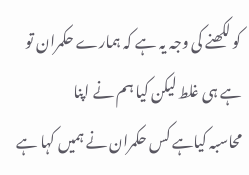کو لکھنے کی وجہ یہ ہے کہ ہمارے حکمران تو ہے ہی غلط لیکن کیا ہم نے اپنا
محاسبہ کیاہے کس حکمران نے ہمیں کہا ہے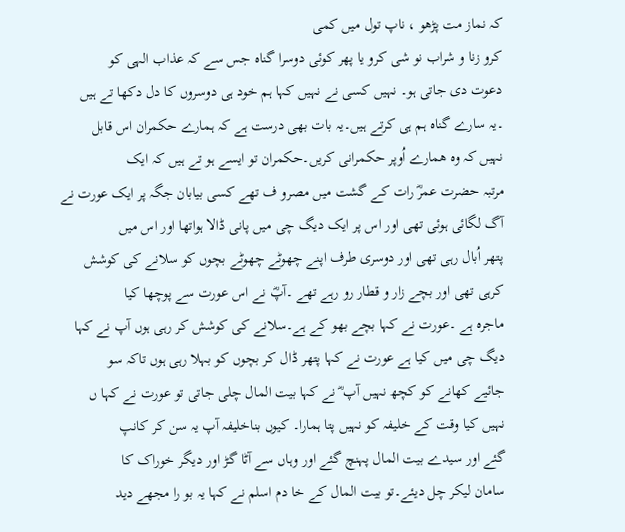کہ نماز مت پڑھو ، ناپ تول میں کمی
کرو زنا و شراب نو شی کرو یا پھر کوئی دوسرا گناہ جس سے کہ عذاب الہی کو
دعوت دی جاتی ہو۔ نہیں کسی نے نہیں کہا ہم خود ہی دوسروں کا دل دکھا تے ہیں
۔یہ سارے گناہ ہم ہی کرتے ہیں۔یہ بات بھی درست ہے کہ ہمارے حکمران اس قابل
نہیں کہ وہ ھمارے اُوپر حکمرانی کریں۔حکمران تو ایسے ہو تے ہیں کہ ایک
مرتبہ حضرت عمرؓ رات کے گشت میں مصرو ف تھے کسی بیابان جگہ پر ایک عورت نے
آگ لگائی ہوئی تھی اور اس پر ایک دیگ چی میں پانی ڈالا ہواتھا اور اس میں
پتھر اُبال رہی تھی اور دوسری طرف اپنے چھوٹے چھوٹے بچوں کو سلانے کی کوشش
کرہی تھی اور بچے زار و قطار رو رہے تھے ۔آپؓ نے اس عورت سے پوچھا کیا
ماجرہ ہے ۔عورت نے کہا بچے بھو کے ہے۔سلانے کی کوشش کر رہی ہوں آپ نے کہا
دیگ چی میں کیا ہے عورت نے کہا پتھر ڈال کر بچوں کو بہلا رہی ہوں تاکہ سو
جائیے کھانے کو کچھ نہیں آپ ؓ نے کہا بیت المال چلی جاتی تو عورت نے کہا ں
نہیں کیا وقت کے خلیفہ کو نہیں پتا ہمارا۔ کیوں بناخلیفہ آپ یہ سن کر کانپ
گئے اور سیدے بیت المال پہنچ گئے اور وہاں سے آٹا گڑ اور دیگر خوراک کا
سامان لیکر چل دیئے۔تو بیت المال کے خا دم اسلم نے کہا یہ بو را مجھے دید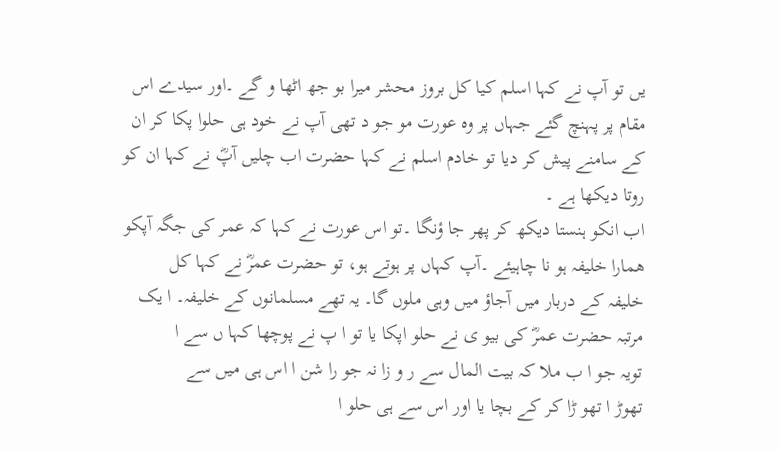یں تو آپ نے کہا اسلم کیا کل بروز محشر میرا بو جھ اٹھا و گے ۔اور سیدے اس
مقام پر پہنچ گئے جہاں پر وہ عورت مو جو د تھی آپ نے خود ہی حلوا پکا کر ان
کے سامنے پیش کر دیا تو خادم اسلم نے کہا حضرت اب چلیں آپؓ نے کہا ان کو
روتا دیکھا ہے ۔
اب انکو ہنستا دیکھ کر پھر جا ؤنگا ۔تو اس عورت نے کہا کہ عمر کی جگہ آپکو
ھمارا خلیفہ ہو نا چاہیئے ۔آپ کہاں پر ہوتے ہو، تو حضرت عمرؓ نے کہا کل
خلیفہ کے دربار میں آجاؤ میں وہی ملوں گا۔ یہ تھے مسلمانوں کے خلیفہ۔ ا یک
مرتبہ حضرت عمرؓ کی بیو ی نے حلو اپکا یا تو ا پ نے پوچھا کہا ں سے ا
تویہ جو ا ب ملا کہ بیت المال سے ر و زا نہ جو را شن ا اس ہی میں سے
تھوڑ ا تھو ڑا کر کے بچا یا اور اس سے ہی حلو ا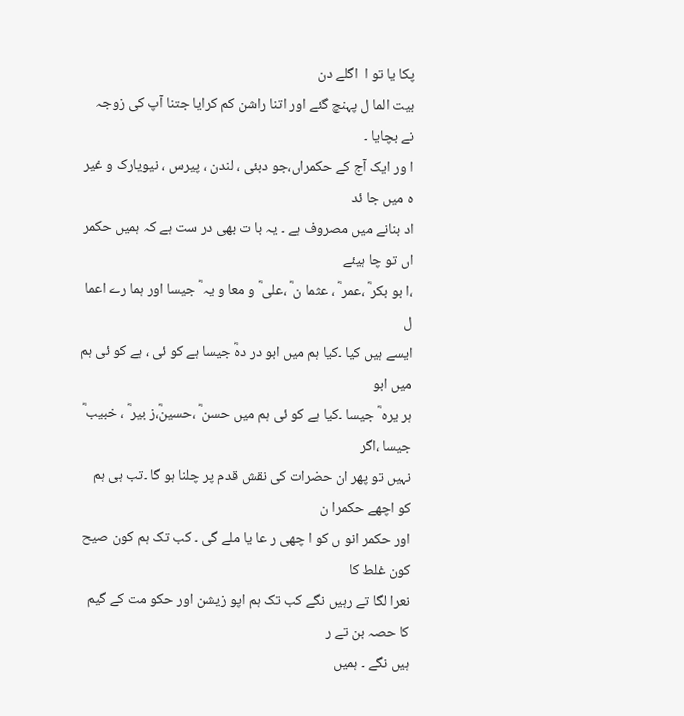پکا یا تو ا  اگلے دن
بیت الما ل پہنچ گئے اور اتنا راشن کم کرایا جتنا آپ کی زوجہ نے بچایا ۔
ا ور ایک آج کے حکمراں،جو دبئی ، لندن ، پیرس ، نیویارک و غیر ہ میں جا ئد
اد بنانے میں مصروف ہے ۔ یہ با ت بھی در ست ہے کہ ہمیں حکمر اں تو چا ہیئے
،ا بو بکر ؓ ،عمر ؓ ، عثما ن ؓ ،علی ؓ و معا و یہ ؓ جیسا اور ہما رے اعما ل
ایسے ہیں کیا ۔کیا ہم میں ابو در دہؓ جیسا ہے کو ئی ، ہے کو ئی ہم میں ابو
ہر یرہ ؓ جیسا ۔کیا ہے کو ئی ہم میں حسن ؓ ،حسینؓ،ز بیر ؓ ، خبیب ؓ جیسا ،اگر
نہیں تو پھر ان حضرات کی نقش قدم پر چلنا ہو گا ۔تب ہی ہم کو اچھے حکمرا ن
اور حکمر انو ں کو ا چھی ر عا یا ملے گی ۔ کب تک ہم کون صیح کون غلط کا
نعرا لگا تے رہیں نگے کب تک ہم اپو زیشن اور حکو مت کے گیم کا حصہ بن تے ر
ہیں نگے ۔ ہمیں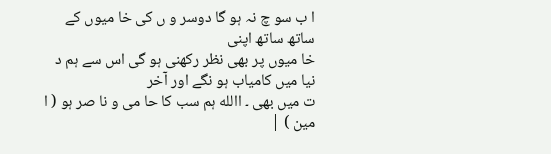ا ب سو چ نہ ہو گا دوسر و ں کی خا میوں کے ساتھ ساتھ اپنی
خا میوں پر بھی نظر رکھنی ہو گی اس سے ہم د نیا میں کامیاب ہو نگے اور آخر
ت میں بھی ۔ االله ہم سب کا حا می و نا صر ہو ( ا مین ) |